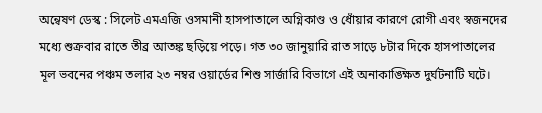অন্বেষণ ডেস্ক : সিলেট এমএজি ওসমানী হাসপাতালে অগ্নিকাণ্ড ও ধোঁয়ার কারণে রোগী এবং স্বজনদের মধ্যে শুক্রবার রাতে তীব্র আতঙ্ক ছড়িয়ে পড়ে। গত ৩০ জানুয়ারি রাত সাড়ে ৮টার দিকে হাসপাতালের মূল ভবনের পঞ্চম তলার ২৩ নম্বর ওয়ার্ডের শিশু সার্জারি বিভাগে এই অনাকাঙ্ক্ষিত দুর্ঘটনাটি ঘটে।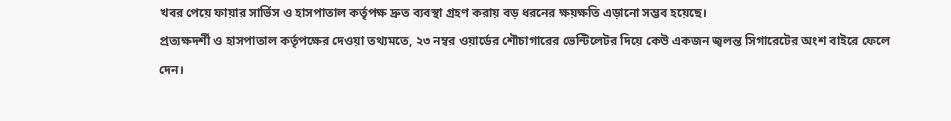খবর পেয়ে ফায়ার সার্ভিস ও হাসপাতাল কর্তৃপক্ষ দ্রুত ব্যবস্থা গ্রহণ করায় বড় ধরনের ক্ষয়ক্ষতি এড়ানো সম্ভব হয়েছে।
প্রত্যক্ষদর্শী ও হাসপাতাল কর্তৃপক্ষের দেওয়া তথ্যমতে, ২৩ নম্বর ওয়ার্ডের শৌচাগারের ভেন্টিলেটর দিয়ে কেউ একজন জ্বলন্ত সিগারেটের অংশ বাইরে ফেলে দেন।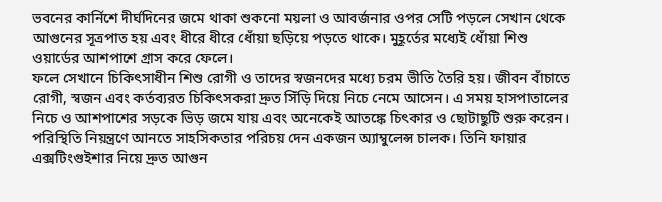ভবনের কার্নিশে দীর্ঘদিনের জমে থাকা শুকনো ময়লা ও আবর্জনার ওপর সেটি পড়লে সেখান থেকে আগুনের সূত্রপাত হয় এবং ধীরে ধীরে ধোঁয়া ছড়িয়ে পড়তে থাকে। মুহূর্তের মধ্যেই ধোঁয়া শিশু ওয়ার্ডের আশপাশে গ্রাস করে ফেলে।
ফলে সেখানে চিকিৎসাধীন শিশু রোগী ও তাদের স্বজনদের মধ্যে চরম ভীতি তৈরি হয়। জীবন বাঁচাতে রোগী, স্বজন এবং কর্তব্যরত চিকিৎসকরা দ্রুত সিঁড়ি দিয়ে নিচে নেমে আসেন। এ সময় হাসপাতালের নিচে ও আশপাশের সড়কে ভিড় জমে যায় এবং অনেকেই আতঙ্কে চিৎকার ও ছোটাছুটি শুরু করেন।
পরিস্থিতি নিয়ন্ত্রণে আনতে সাহসিকতার পরিচয় দেন একজন অ্যাম্বুলেন্স চালক। তিনি ফায়ার এক্সটিংগুইশার নিয়ে দ্রুত আগুন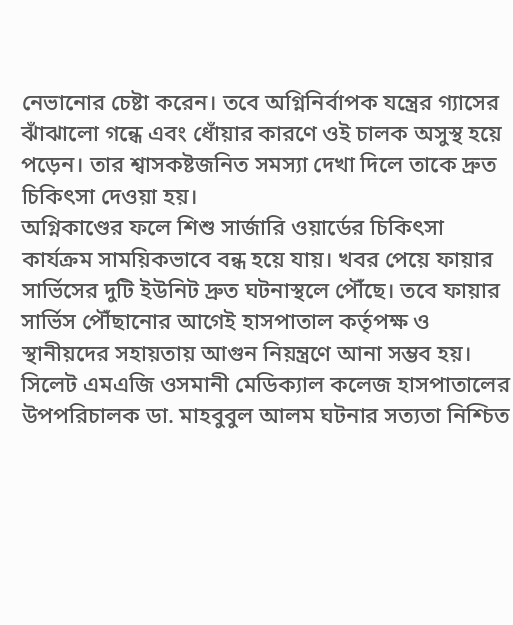নেভানোর চেষ্টা করেন। তবে অগ্নিনির্বাপক যন্ত্রের গ্যাসের ঝাঁঝালো গন্ধে এবং ধোঁয়ার কারণে ওই চালক অসুস্থ হয়ে পড়েন। তার শ্বাসকষ্টজনিত সমস্যা দেখা দিলে তাকে দ্রুত চিকিৎসা দেওয়া হয়।
অগ্নিকাণ্ডের ফলে শিশু সার্জারি ওয়ার্ডের চিকিৎসা কার্যক্রম সাময়িকভাবে বন্ধ হয়ে যায়। খবর পেয়ে ফায়ার সার্ভিসের দুটি ইউনিট দ্রুত ঘটনাস্থলে পৌঁছে। তবে ফায়ার সার্ভিস পৌঁছানোর আগেই হাসপাতাল কর্তৃপক্ষ ও স্থানীয়দের সহায়তায় আগুন নিয়ন্ত্রণে আনা সম্ভব হয়।
সিলেট এমএজি ওসমানী মেডিক্যাল কলেজ হাসপাতালের উপপরিচালক ডা. মাহবুবুল আলম ঘটনার সত্যতা নিশ্চিত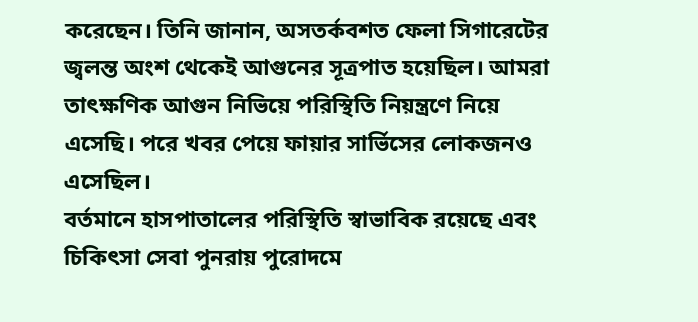করেছেন। তিনি জানান, অসতর্কবশত ফেলা সিগারেটের জ্বলন্ত অংশ থেকেই আগুনের সূত্রপাত হয়েছিল। আমরা তাৎক্ষণিক আগুন নিভিয়ে পরিস্থিতি নিয়ন্ত্রণে নিয়ে এসেছি। পরে খবর পেয়ে ফায়ার সার্ভিসের লোকজনও এসেছিল।
বর্তমানে হাসপাতালের পরিস্থিতি স্বাভাবিক রয়েছে এবং চিকিৎসা সেবা পুনরায় পুরোদমে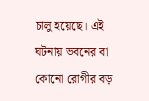চালু হয়েছে। এই ঘটনায় ভবনের বা কোনো রোগীর বড়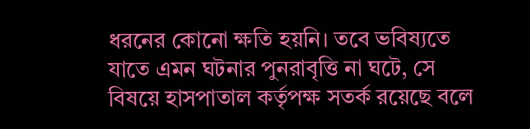ধরনের কোনো ক্ষতি হয়নি। তবে ভবিষ্যতে যাতে এমন ঘটনার পুনরাবৃত্তি না ঘটে, সে বিষয়ে হাসপাতাল কর্তৃপক্ষ সতর্ক রয়েছে বলে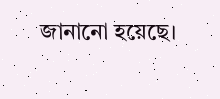জানানো হয়েছে।